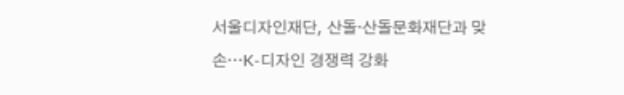서울디자인재단, 산돌·산돌문화재단과 맞손…K-디자인 경쟁력 강화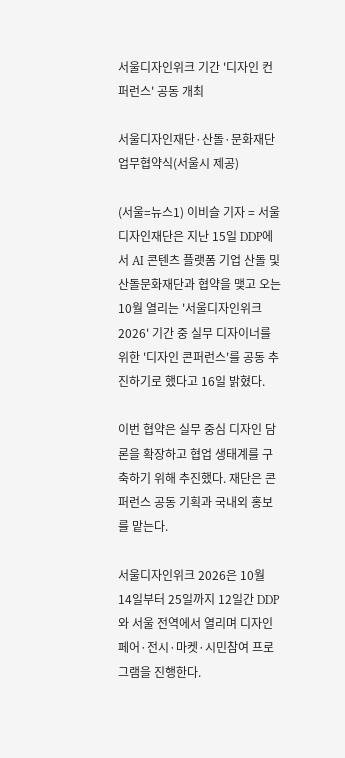서울디자인위크 기간 '디자인 컨퍼런스' 공동 개최

서울디자인재단·산돌·문화재단 업무협약식(서울시 제공)

(서울=뉴스1) 이비슬 기자 = 서울디자인재단은 지난 15일 DDP에서 AI 콘텐츠 플랫폼 기업 산돌 및 산돌문화재단과 협약을 맺고 오는 10월 열리는 '서울디자인위크 2026' 기간 중 실무 디자이너를 위한 '디자인 콘퍼런스'를 공동 추진하기로 했다고 16일 밝혔다.

이번 협약은 실무 중심 디자인 담론을 확장하고 협업 생태계를 구축하기 위해 추진했다. 재단은 콘퍼런스 공동 기획과 국내외 홍보를 맡는다.

서울디자인위크 2026은 10월 14일부터 25일까지 12일간 DDP와 서울 전역에서 열리며 디자인페어·전시·마켓·시민참여 프로그램을 진행한다.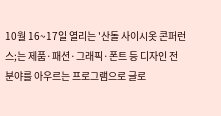10월 16~17일 열리는 '산돌 사이시옷 콘퍼런스;는 제품·패션·그래픽·폰트 등 디자인 전 분야를 아우르는 프로그램으로 글로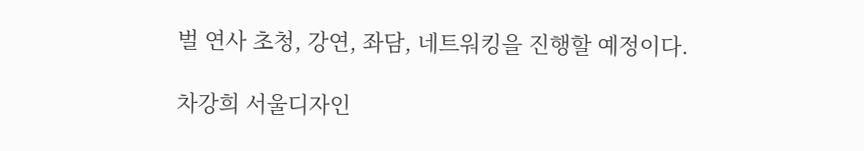벌 연사 초청, 강연, 좌담, 네트워킹을 진행할 예정이다.

차강희 서울디자인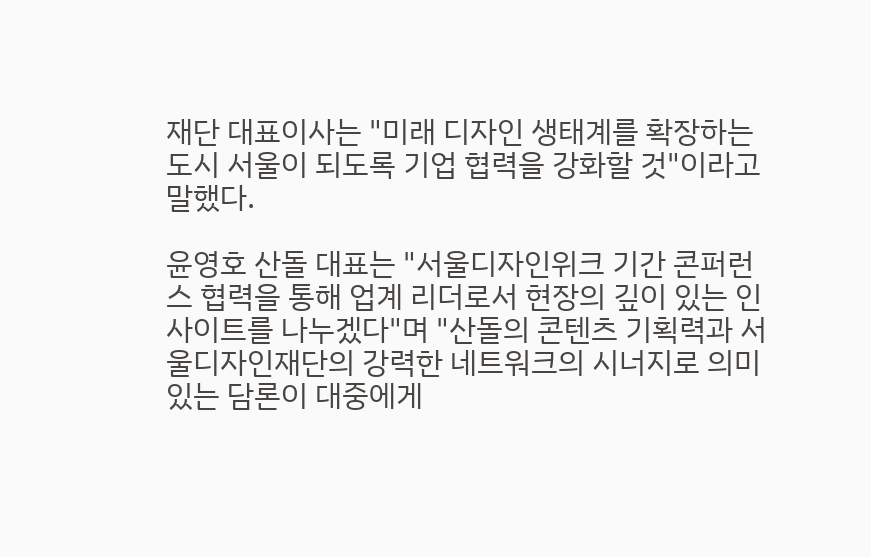재단 대표이사는 "미래 디자인 생태계를 확장하는 도시 서울이 되도록 기업 협력을 강화할 것"이라고 말했다.

윤영호 산돌 대표는 "서울디자인위크 기간 콘퍼런스 협력을 통해 업계 리더로서 현장의 깊이 있는 인사이트를 나누겠다"며 "산돌의 콘텐츠 기획력과 서울디자인재단의 강력한 네트워크의 시너지로 의미 있는 담론이 대중에게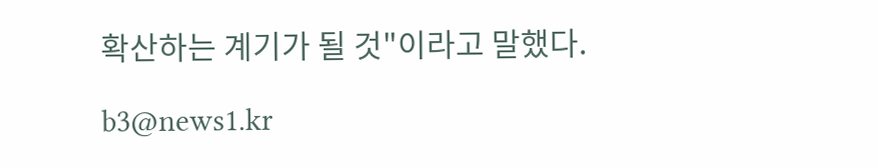확산하는 계기가 될 것"이라고 말했다.

b3@news1.kr